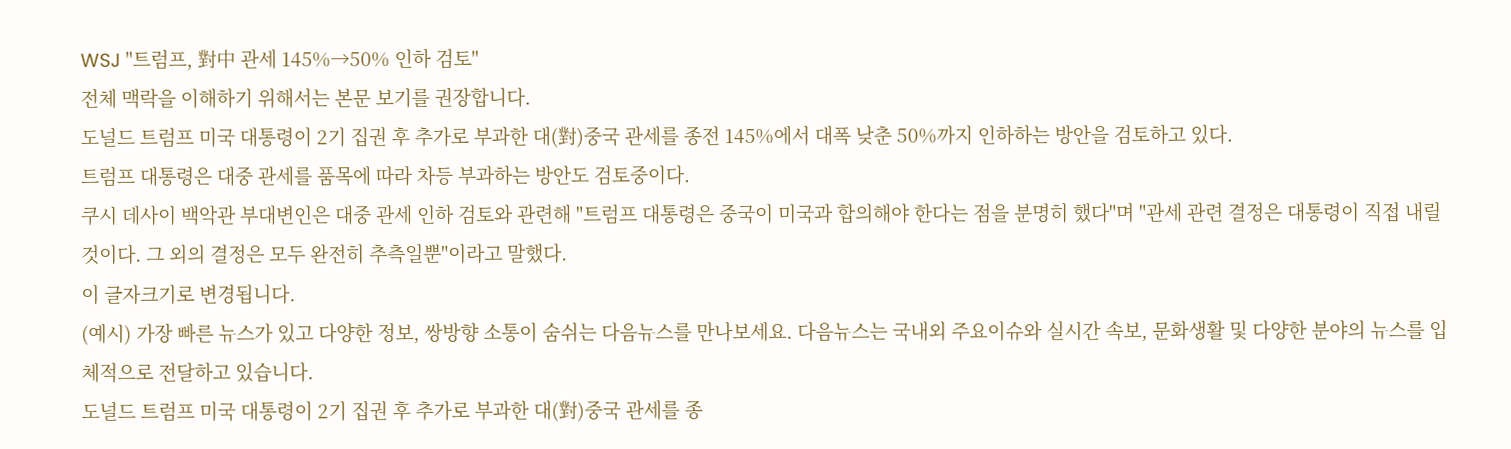WSJ "트럼프, 對中 관세 145%→50% 인하 검토"
전체 맥락을 이해하기 위해서는 본문 보기를 권장합니다.
도널드 트럼프 미국 대통령이 2기 집권 후 추가로 부과한 대(對)중국 관세를 종전 145%에서 대폭 낮춘 50%까지 인하하는 방안을 검토하고 있다.
트럼프 대통령은 대중 관세를 품목에 따라 차등 부과하는 방안도 검토중이다.
쿠시 데사이 백악관 부대변인은 대중 관세 인하 검토와 관련해 "트럼프 대통령은 중국이 미국과 합의해야 한다는 점을 분명히 했다"며 "관세 관련 결정은 대통령이 직접 내릴 것이다. 그 외의 결정은 모두 완전히 추측일뿐"이라고 말했다.
이 글자크기로 변경됩니다.
(예시) 가장 빠른 뉴스가 있고 다양한 정보, 쌍방향 소통이 숨쉬는 다음뉴스를 만나보세요. 다음뉴스는 국내외 주요이슈와 실시간 속보, 문화생활 및 다양한 분야의 뉴스를 입체적으로 전달하고 있습니다.
도널드 트럼프 미국 대통령이 2기 집권 후 추가로 부과한 대(對)중국 관세를 종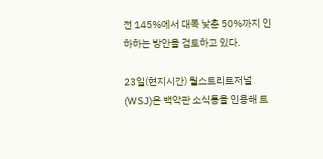전 145%에서 대폭 낮춘 50%까지 인하하는 방안을 검토하고 있다.

23일(현지시간) 월스트리트저널(WSJ)은 백악관 소식통을 인용해 트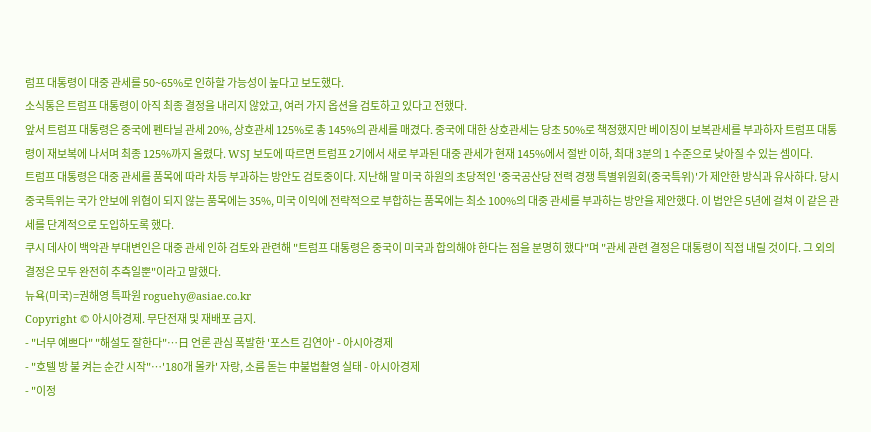럼프 대통령이 대중 관세를 50~65%로 인하할 가능성이 높다고 보도했다.
소식통은 트럼프 대통령이 아직 최종 결정을 내리지 않았고, 여러 가지 옵션을 검토하고 있다고 전했다.
앞서 트럼프 대통령은 중국에 펜타닐 관세 20%, 상호관세 125%로 총 145%의 관세를 매겼다. 중국에 대한 상호관세는 당초 50%로 책정했지만 베이징이 보복관세를 부과하자 트럼프 대통령이 재보복에 나서며 최종 125%까지 올렸다. WSJ 보도에 따르면 트럼프 2기에서 새로 부과된 대중 관세가 현재 145%에서 절반 이하, 최대 3분의 1 수준으로 낮아질 수 있는 셈이다.
트럼프 대통령은 대중 관세를 품목에 따라 차등 부과하는 방안도 검토중이다. 지난해 말 미국 하원의 초당적인 '중국공산당 전력 경쟁 특별위원회(중국특위)'가 제안한 방식과 유사하다. 당시 중국특위는 국가 안보에 위협이 되지 않는 품목에는 35%, 미국 이익에 전략적으로 부합하는 품목에는 최소 100%의 대중 관세를 부과하는 방안을 제안했다. 이 법안은 5년에 걸쳐 이 같은 관세를 단계적으로 도입하도록 했다.
쿠시 데사이 백악관 부대변인은 대중 관세 인하 검토와 관련해 "트럼프 대통령은 중국이 미국과 합의해야 한다는 점을 분명히 했다"며 "관세 관련 결정은 대통령이 직접 내릴 것이다. 그 외의 결정은 모두 완전히 추측일뿐"이라고 말했다.
뉴욕(미국)=권해영 특파원 roguehy@asiae.co.kr
Copyright © 아시아경제. 무단전재 및 재배포 금지.
- "너무 예쁘다" "해설도 잘한다"…日 언론 관심 폭발한 '포스트 김연아' - 아시아경제
- "호텔 방 불 켜는 순간 시작"…'180개 몰카' 자랑, 소름 돋는 中불법촬영 실태 - 아시아경제
- "이정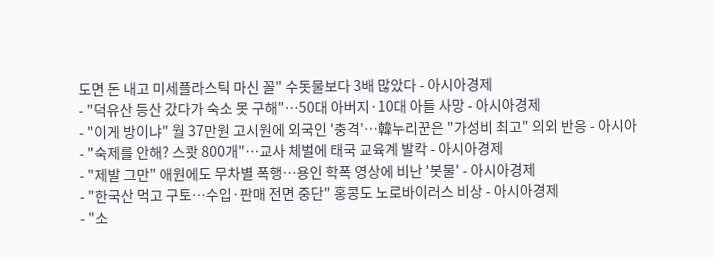도면 돈 내고 미세플라스틱 마신 꼴" 수돗물보다 3배 많았다 - 아시아경제
- "덕유산 등산 갔다가 숙소 못 구해"…50대 아버지·10대 아들 사망 - 아시아경제
- "이게 방이냐" 월 37만원 고시원에 외국인 '충격'…韓누리꾼은 "가성비 최고" 의외 반응 - 아시아
- "숙제를 안해? 스쾃 800개"…교사 체벌에 태국 교육계 발칵 - 아시아경제
- "제발 그만" 애원에도 무차별 폭행…용인 학폭 영상에 비난 '봇물' - 아시아경제
- "한국산 먹고 구토…수입·판매 전면 중단" 홍콩도 노로바이러스 비상 - 아시아경제
- "소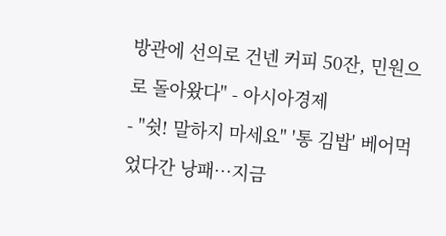방관에 선의로 건넨 커피 50잔, 민원으로 돌아왔다" - 아시아경제
- "쉿! 말하지 마세요" '통 김밥' 베어먹었다간 낭패…지금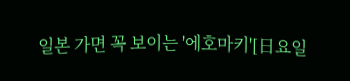일본 가면 꼭 보이는 '에호마키'[日요일